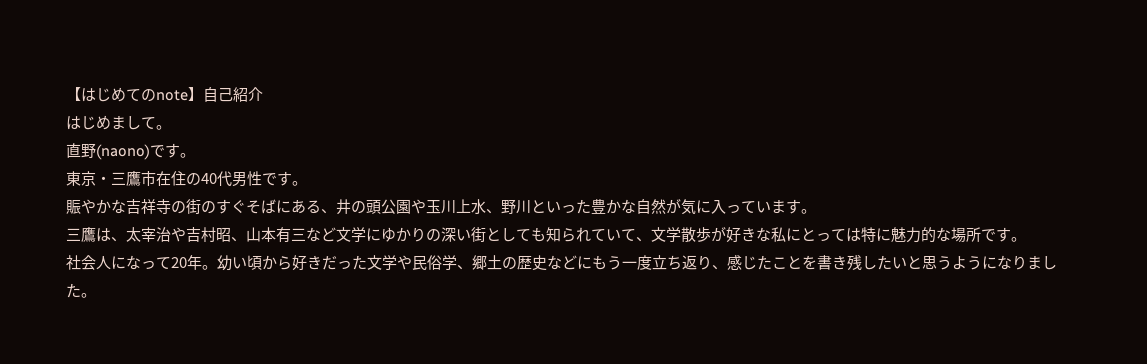【はじめてのnote】自己紹介
はじめまして。
直野(naono)です。
東京・三鷹市在住の40代男性です。
賑やかな吉祥寺の街のすぐそばにある、井の頭公園や玉川上水、野川といった豊かな自然が気に入っています。
三鷹は、太宰治や吉村昭、山本有三など文学にゆかりの深い街としても知られていて、文学散歩が好きな私にとっては特に魅力的な場所です。
社会人になって20年。幼い頃から好きだった文学や民俗学、郷土の歴史などにもう一度立ち返り、感じたことを書き残したいと思うようになりました。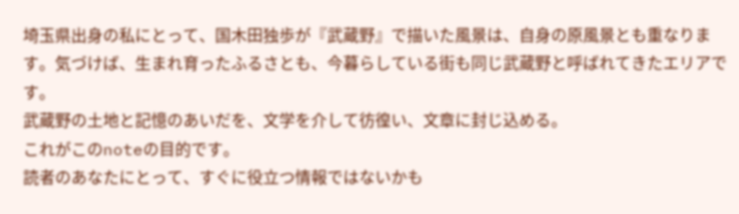埼玉県出身の私にとって、国木田独歩が『武蔵野』で描いた風景は、自身の原風景とも重なります。気づけば、生まれ育ったふるさとも、今暮らしている街も同じ武蔵野と呼ばれてきたエリアです。
武蔵野の土地と記憶のあいだを、文学を介して彷徨い、文章に封じ込める。
これがこのnoteの目的です。
読者のあなたにとって、すぐに役立つ情報ではないかも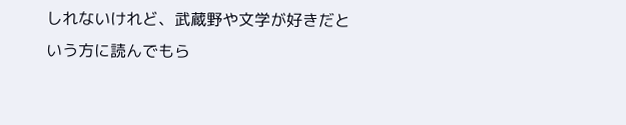しれないけれど、武蔵野や文学が好きだという方に読んでもら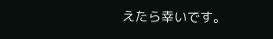えたら幸いです。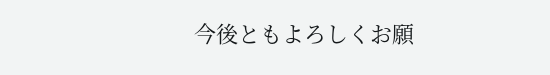今後ともよろしくお願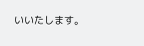いいたします。